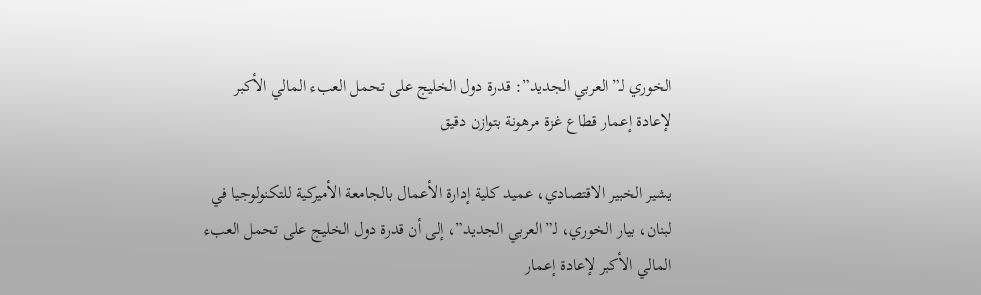الخوري لـ”العربي الجديد”: قدرة دول الخليج على تحمل العبء المالي الأكبر لإعادة إعمار قطاع غزة مرهونة بتوازن دقيق

يشير الخبير الاقتصادي، عميد كلية إدارة الأعمال بالجامعة الأميركية للتكنولوجيا في لبنان، بيار الخوري، لـ”العربي الجديد”، إلى أن قدرة دول الخليج على تحمل العبء المالي الأكبر لإعادة إعمار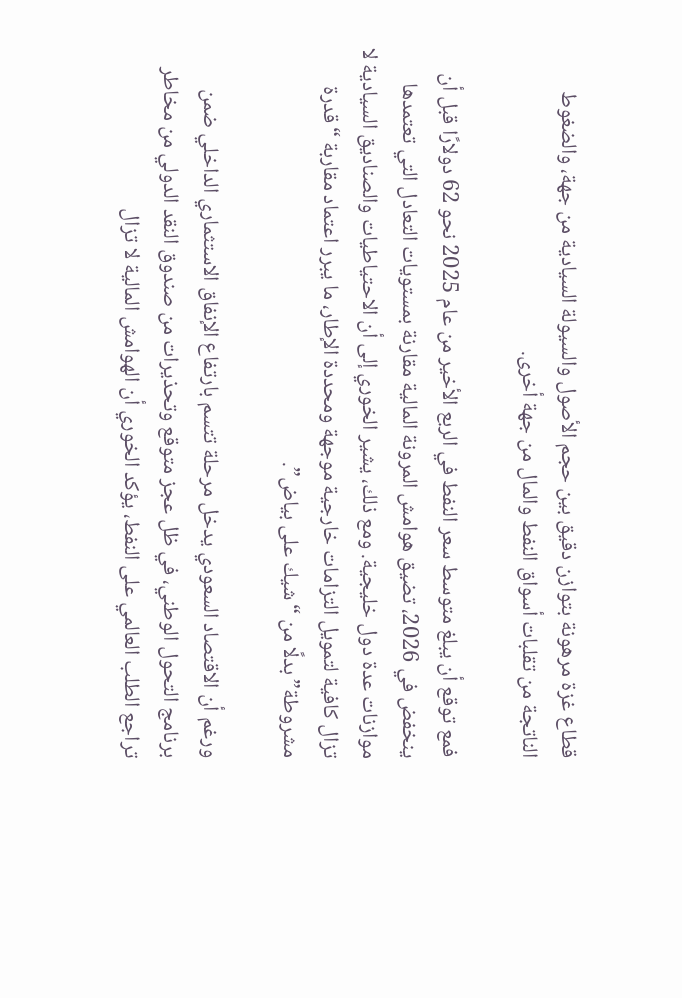قطاع غزة مرهونة بتوازن دقيق بين حجم الأصول والسيولة السيادية من جهة، والضغوط الناتجة من تقلبات أسواق النفط والمال من جهة أخرى.

فمع توقع أن يبلغ متوسط سعر النفط في الربع الأخير من عام 2025 نحو 62 دولارًا قبل أن ينخفض في 2026، تضيق هوامش المرونة المالية مقارنة بمستويات التعادل التي تعتمدها موازنات عدة دول خليجية. ومع ذلك، يشير الخوري إلى أن الاحتياطيات والصناديق السيادية لا تزال كافية لتمويل التزامات خارجية موجهة ومحددة الإطار، ما يبرر اعتماد مقاربة “قدرة مشروطة” بدلًا من “شيك على بياض”.

ورغم أن الاقتصاد السعودي يدخل مرحلة تتسم بارتفاع الإنفاق الاستثماري الداخلي ضمن برنامج التحول الوطني، في ظل عجز متوقع وتحذيرات من صندوق النقد الدولي من مخاطر تراجع الطلب العالمي على النفط، يؤكد الخوري أن الهوامش المالية لا تزال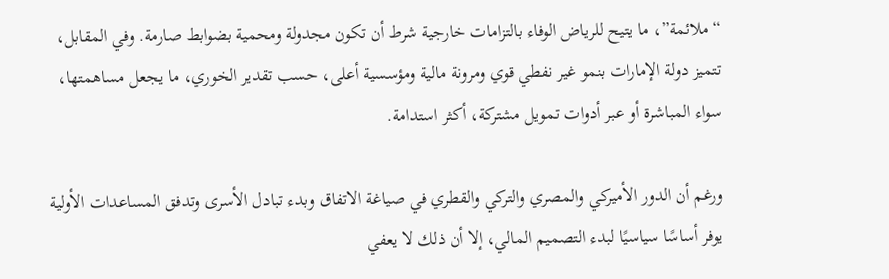“ملائمة”، ما يتيح للرياض الوفاء بالتزامات خارجية شرط أن تكون مجدولة ومحمية بضوابط صارمة. وفي المقابل، تتميز دولة الإمارات بنمو غير نفطي قوي ومرونة مالية ومؤسسية أعلى، حسب تقدير الخوري، ما يجعل مساهمتها، سواء المباشرة أو عبر أدوات تمويل مشتركة، أكثر استدامة.

ورغم أن الدور الأميركي والمصري والتركي والقطري في صياغة الاتفاق وبدء تبادل الأسرى وتدفق المساعدات الأولية يوفر أساسًا سياسيًا لبدء التصميم المالي، إلا أن ذلك لا يعفي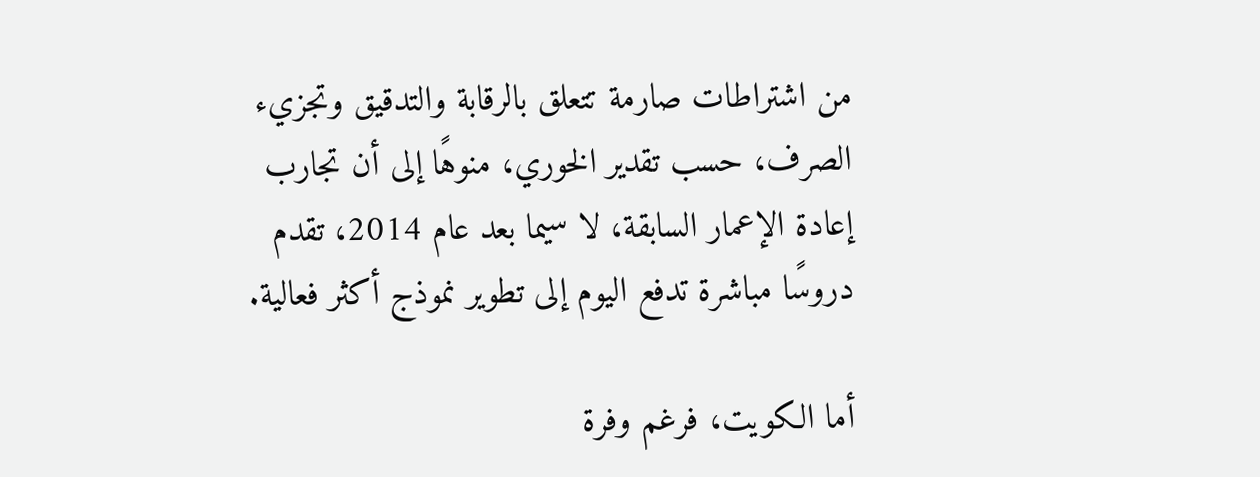من اشتراطات صارمة تتعلق بالرقابة والتدقيق وتجزيء الصرف، حسب تقدير الخوري، منوهًا إلى أن تجارب إعادة الإعمار السابقة، لا سيما بعد عام 2014، تقدم دروسًا مباشرة تدفع اليوم إلى تطوير نموذج أكثر فعالية.

أما الكويت، فرغم وفرة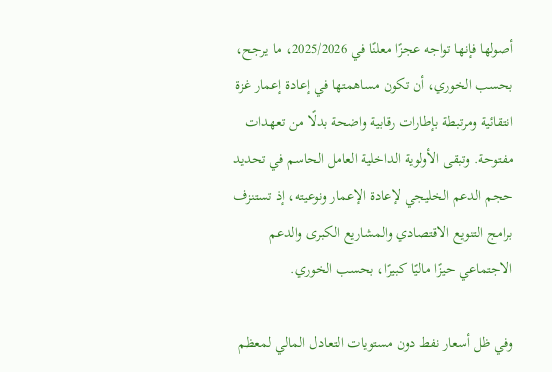أصولها فإنها تواجه عجزًا معلنًا في 2025/2026، ما يرجح، بحسب الخوري، أن تكون مساهمتها في إعادة إعمار غزة انتقائية ومرتبطة بإطارات رقابية واضحة بدلًا من تعهدات مفتوحة. وتبقى الأولوية الداخلية العامل الحاسم في تحديد حجم الدعم الخليجي لإعادة الإعمار ونوعيته، إذ تستنزف برامج التنويع الاقتصادي والمشاريع الكبرى والدعم الاجتماعي حيزًا ماليًا كبيرًا، بحسب الخوري.

وفي ظل أسعار نفط دون مستويات التعادل المالي لمعظم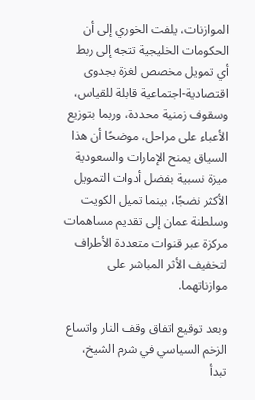الموازنات، يلفت الخوري إلى أن الحكومات الخليجية تتجه إلى ربط أي تمويل مخصص لغزة بجدوى اقتصادية-اجتماعية قابلة للقياس، وسقوف زمنية محددة، وربما بتوزيع الأعباء على مراحل، موضحًا أن هذا السياق يمنح الإمارات والسعودية ميزة نسبية بفضل أدوات التمويل الأكثر نضجًا، بينما تميل الكويت وسلطنة عمان إلى تقديم مساهمات مركزة عبر قنوات متعددة الأطراف لتخفيف الأثر المباشر على موازناتهما.

وبعد توقيع اتفاق وقف النار واتساع الزخم السياسي في شرم الشيخ، تبدأ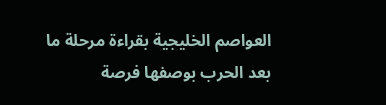العواصم الخليجية بقراءة مرحلة ما بعد الحرب بوصفها فرصة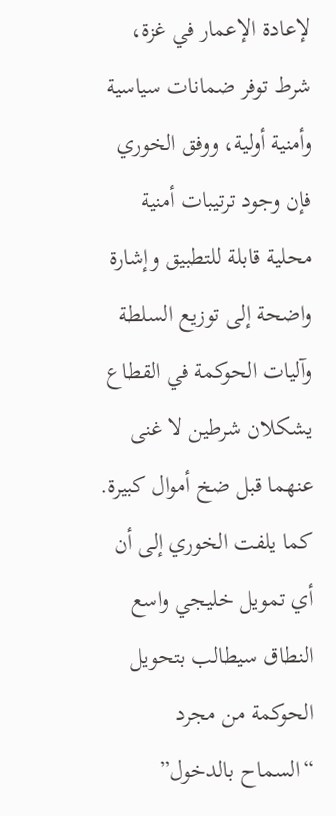لإعادة الإعمار في غزة، شرط توفر ضمانات سياسية وأمنية أولية، ووفق الخوري فإن وجود ترتيبات أمنية محلية قابلة للتطبيق وإشارة واضحة إلى توزيع السلطة وآليات الحوكمة في القطاع يشكلان شرطين لا غنى عنهما قبل ضخ أموال كبيرة. كما يلفت الخوري إلى أن أي تمويل خليجي واسع النطاق سيطالب بتحويل الحوكمة من مجرد “السماح بالدخول”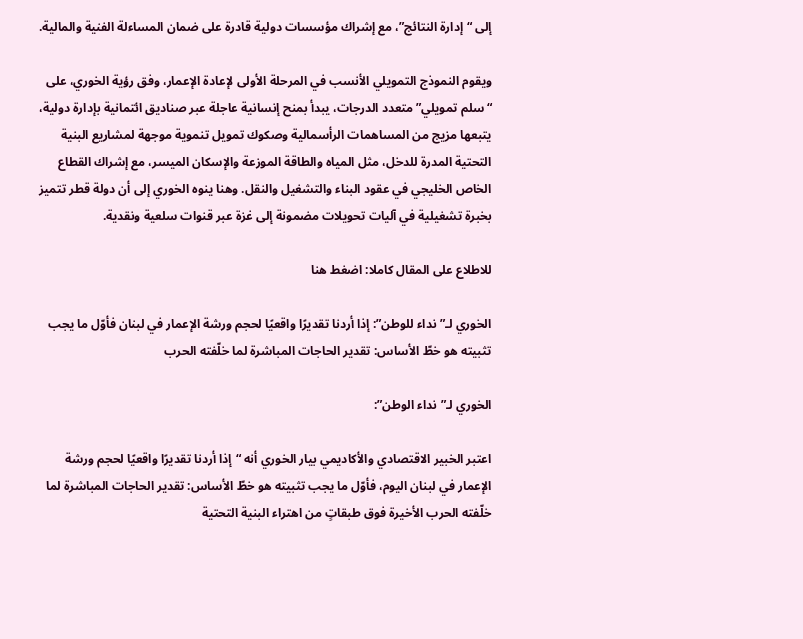إلى “إدارة النتائج”، مع إشراك مؤسسات دولية قادرة على ضمان المساءلة الفنية والمالية.

ويقوم النموذج التمويلي الأنسب في المرحلة الأولى لإعادة الإعمار، وفق رؤية الخوري، على “سلم تمويلي” متعدد الدرجات، يبدأ بمنح إنسانية عاجلة عبر صناديق ائتمانية بإدارة دولية، يتبعها مزيج من المساهمات الرأسمالية وصكوك تمويل تنموية موجهة لمشاريع البنية التحتية المدرة للدخل، مثل المياه والطاقة الموزعة والإسكان الميسر، مع إشراك القطاع الخاص الخليجي في عقود البناء والتشغيل والنقل. وهنا ينوه الخوري إلى أن دولة قطر تتميز بخبرة تشغيلية في آليات تحويلات مضمونة إلى غزة عبر قنوات سلعية ونقدية.

للاطلاع على المقال كاملا: اضغط هنا

الخوري لـ”نداء للوطن”: إذا أردنا تقديرًا واقعيًا لحجم ورشة الإعمار في لبنان فأوّل ما يجب تثبيته هو خطّ الأساس: تقدير الحاجات المباشرة لما خلّفته الحرب

الخوري لـ”نداء الوطن”:

اعتبر الخبير الاقتصادي والأكاديمي بيار الخوري أنه “إذا أردنا تقديرًا واقعيًا لحجم ورشة الإعمار في لبنان اليوم، فأوّل ما يجب تثبيته هو خطّ الأساس: تقدير الحاجات المباشرة لما خلّفته الحرب الأخيرة فوق طبقاتٍ من اهتراء البنية التحتية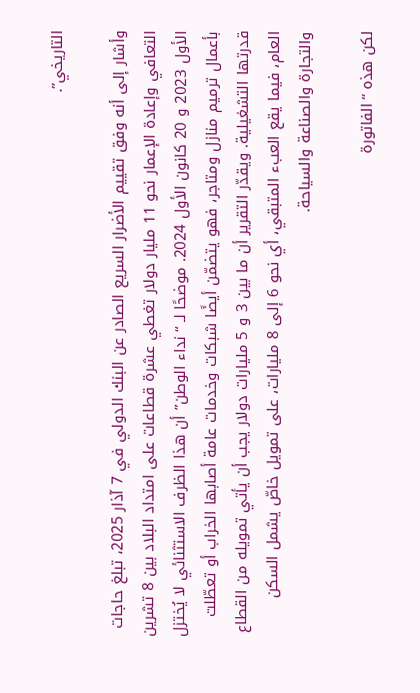التاريخي”.

وأشار إلى أنه وفق تقييم الأضرار السريع الصادر عن البنك الدولي في 7 آذار 2025، تبلغ حاجات التعافي وإعادة الإعمار نحو 11 مليار دولار تغطي عشرة قطاعات على امتداد البلاد بين 8 تشرين الأول 2023 و 20 كانون الأول 2024. موضحًا لـ “نداء الوطن” أن هذا الظرف الاستثنائي لا يُختزل بأعمال ترميم منازل ومتاجر، فهو يتضمّن أيضًا شبكات وخدمات عامة أصابها الخراب أو تعطّلت قدرتها التشغيلية. ويقدّر التقرير أن ما بين 3 و 5 مليارات دولار يجب أن يأتي تمويله من القطاع العام، فيما يقع العبء المتبقي، أي نحو 6 إلى 8 مليارات، على تمويل خاصّ يشمل السكن والتجارة والصناعة والسياحة.

لكن هذه “الفاتورة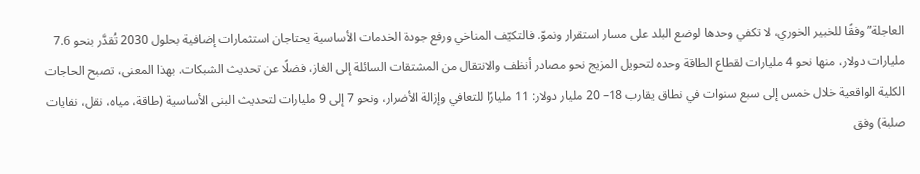العاجلة” وفقًا للخبير الخوري، لا تكفي وحدها لوضع البلد على مسار استقرار ونموّ. فالتكيّف المناخي ورفع جودة الخدمات الأساسية يحتاجان استثمارات إضافية بحلول 2030 تُقدَّر بنحو 7.6 مليارات دولار، منها نحو 4 مليارات لقطاع الطاقة وحده لتحويل المزيج نحو مصادر أنظف والانتقال من المشتقات السائلة إلى الغاز، فضلًا عن تحديث الشبكات. بهذا المعنى، تصبح الحاجات الكلية الواقعية خلال خمس إلى سبع سنوات في نطاق يقارب 18– 20 مليار دولار: 11 مليارًا للتعافي وإزالة الأضرار، ونحو 7 إلى 9 مليارات لتحديث البنى الأساسية (طاقة، مياه، نقل، نفايات صلبة) وفق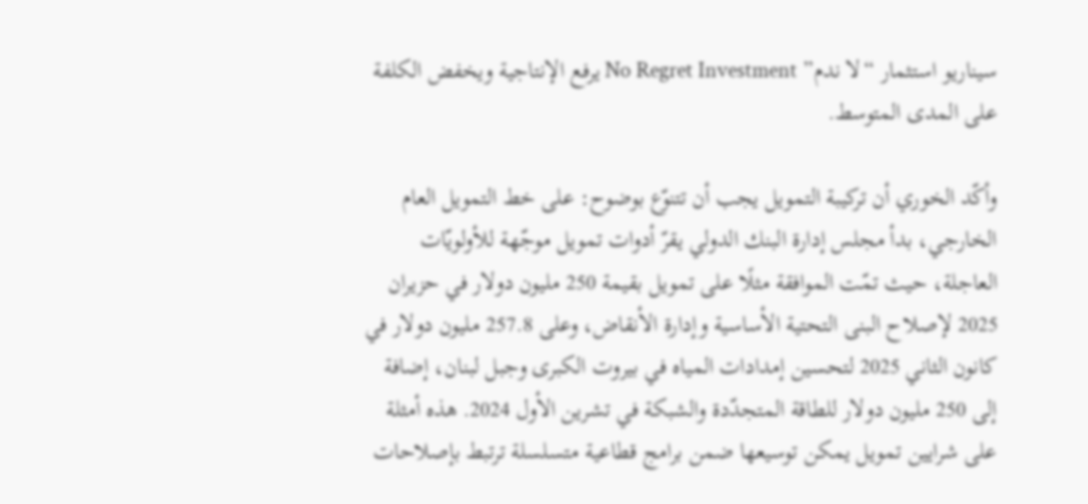سيناريو استثمار “لا ندم” No Regret Investment يرفع الإنتاجية ويخفض الكلفة على المدى المتوسط.

وأكّد الخوري أن تركيبة التمويل يجب أن تتنوّع بوضوح: على خط التمويل العام الخارجي، بدأ مجلس إدارة البنك الدولي يقرّ أدوات تمويل موجّهة للأولويّات العاجلة، حيث تمّت الموافقة مثلًا على تمويل بقيمة 250 مليون دولار في حزيران 2025 لإصلاح البنى التحتية الأساسية وإدارة الأنقاض، وعلى 257.8 مليون دولار في كانون الثاني 2025 لتحسين إمدادات المياه في بيروت الكبرى وجبل لبنان، إضافة إلى 250 مليون دولار للطاقة المتجدّدة والشبكة في تشرين الأول 2024. هذه أمثلة على شرايين تمويل يمكن توسيعها ضمن برامج قطاعية متسلسلة ترتبط بإصلاحات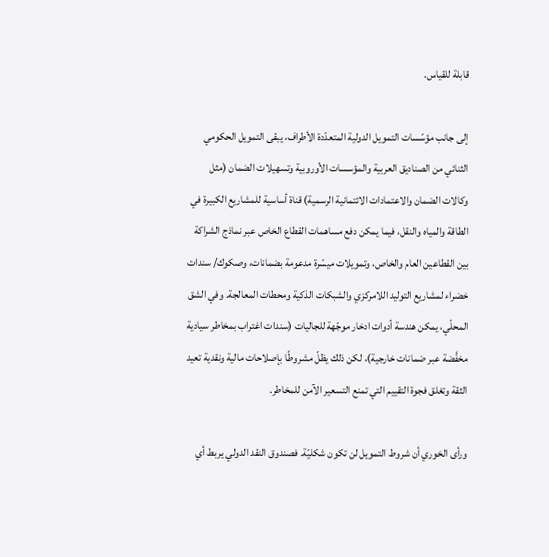قابلة للقياس.

إلى جانب مؤسّسات التمويل الدولية المتعدّدة الأطراف، يبقى التمويل الحكومي الثنائي من الصناديق العربية والمؤسسات الأوروبية وتسهيلات الضمان (مثل وكالات الضمان والاعتمادات الائتمانية الرسمية) قناة أساسية للمشاريع الكبيرة في الطاقة والمياه والنقل، فيما يمكن دفع مساهمات القطاع الخاص عبر نماذج الشراكة بين القطاعين العام والخاص، وتمويلات ميسّرة مدعومة بضمانات، وصكوك/ سندات خضراء لمشاريع التوليد اللامركزي والشبكات الذكية ومحطات المعالجة. وفي الشق المحلّي، يمكن هندسة أدوات ادخار موجّهة للجاليات (سندات اغتراب بمخاطر سيادية مخفَّضة عبر ضمانات خارجية)، لكن ذلك يظلّ مشروطًا بإصلاحات مالية ونقدية تعيد الثقة وتغلق فجوة التقييم التي تمنع التسعير الآمن للمخاطر.

ورأى الخوري أن شروط التمويل لن تكون شكليّة. فصندوق النقد الدولي يربط أي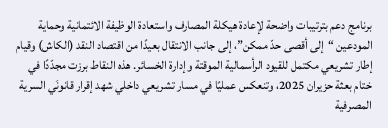برنامج دعم بترتيبات واضحة لإعادة هيكلة المصارف واستعادة الوظيفة الائتمانية وحماية المودعين “إلى أقصى حدّ ممكن”، إلى جانب الانتقال بعيدًا من اقتصاد النقد (الكاش) وقيام إطار تشريعي مكتمل للقيود الرأسمالية الموقتة وإدارة الخسائر. هذه النقاط برزت مجدّدًا في ختام بعثة حزيران 2025، وتنعكس عمليًا في مسار تشريعي داخلي شهد إقرار قانونَي السرية المصرفية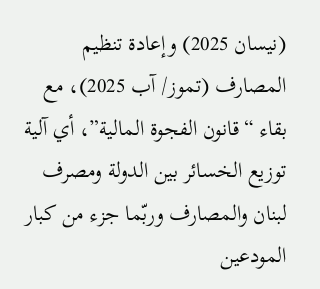(نيسان 2025) وإعادة تنظيم المصارف (تموز/ آب 2025)، مع بقاء “قانون الفجوة المالية”، أي آلية توزيع الخسائر بين الدولة ومصرف لبنان والمصارف وربّما جزء من كبار المودعين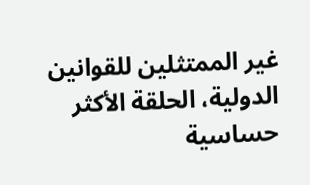غير الممتثلين للقوانين الدولية، الحلقة الأكثر حساسية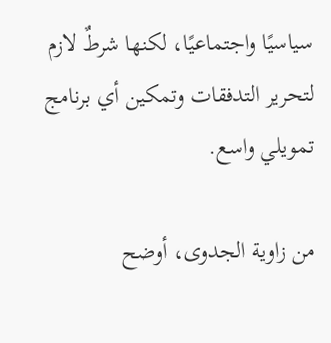سياسيًا واجتماعيًا، لكنها شرطٌ لازم لتحرير التدفقات وتمكين أي برنامج تمويلي واسع.

من زاوية الجدوى، أوضح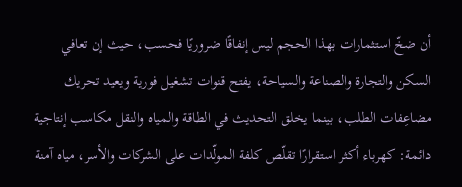أن ضخّ استثمارات بهذا الحجم ليس إنفاقًا ضروريًا فحسب، حيث إن تعافي السكن والتجارة والصناعة والسياحة، يفتح قنوات تشغيل فورية ويعيد تحريك مضاعِفات الطلب، بينما يخلق التحديث في الطاقة والمياه والنقل مكاسب إنتاجية دائمة: كهرباء أكثر استقرارًا تقلّص كلفة المولّدات على الشركات والأسر، مياه آمنة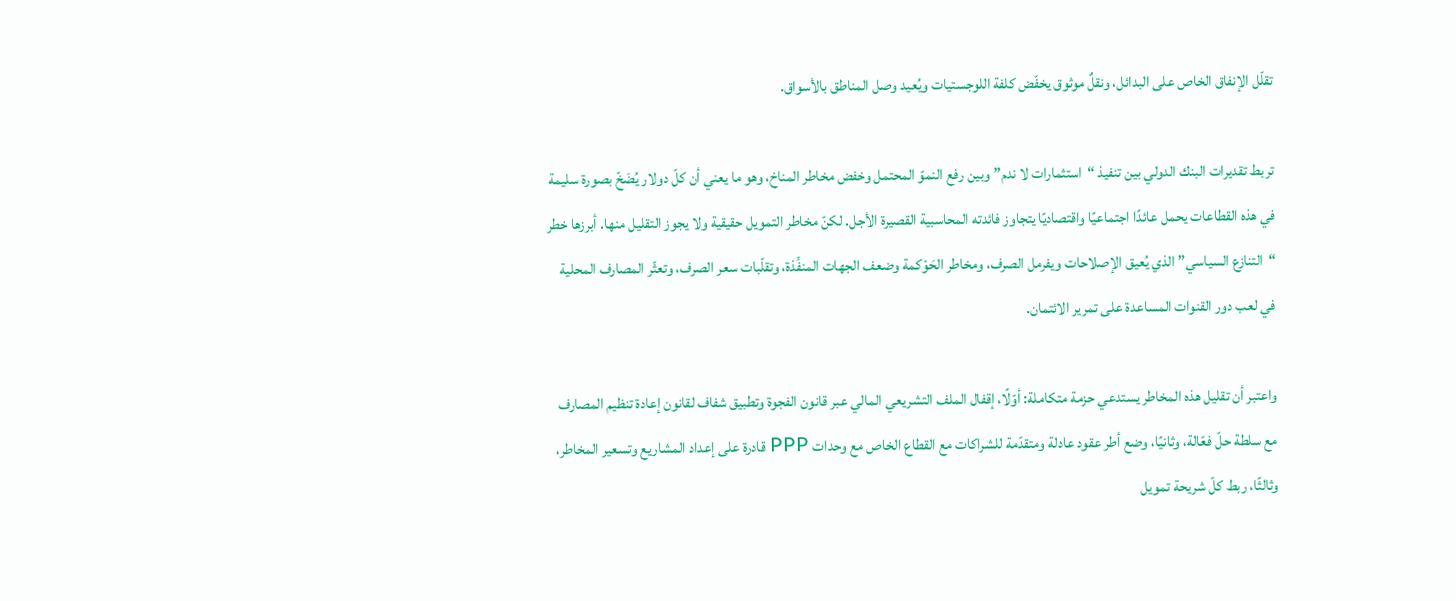تقلّل الإنفاق الخاص على البدائل، ونقلٌ موثوق يخفّض كلفة اللوجستيات ويُعيد وصل المناطق بالأسواق.

تربط تقديرات البنك الدولي بين تنفيذ “استثمارات لا ندم” وبين رفع النموّ المحتمل وخفض مخاطر المناخ، وهو ما يعني أن كلّ دولار يُضَخّ بصورة سليمة في هذه القطاعات يحمل عائدًا اجتماعيًا واقتصاديًا يتجاوز فائدته المحاسبية القصيرة الأجل. لكنّ مخاطر التمويل حقيقية ولا يجوز التقليل منها. أبرزها خطر “التنازع السياسي” الذي يُعيق الإصلاحات ويفرمل الصرف، ومخاطر الحَوْكمة وضعف الجهات المنفِّذة، وتقلّبات سعر الصرف، وتعثّر المصارف المحلية في لعب دور القنوات المساعدة على تمرير الائتمان.

واعتبر أن تقليل هذه المخاطر يستدعي حزمة متكاملة: أوّلًا، إقفال الملف التشريعي المالي عبر قانون الفجوة وتطبيق شفاف لقانون إعادة تنظيم المصارف مع سلطة حلّ فعّالة، وثانيًا، وضع أطر عقود عادلة ومتقدّمة للشراكات مع القطاع الخاص مع وحدات PPP قادرة على إعداد المشاريع وتسعير المخاطر، وثالثًا، ربط كلّ شريحة تمويل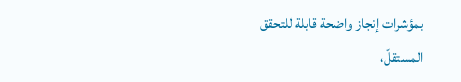بمؤشرات إنجاز واضحة قابلة للتحقق المستقلّ،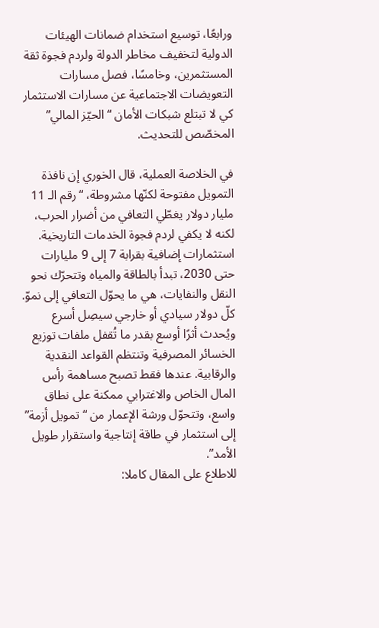ورابعًا، توسيع استخدام ضمانات الهيئات الدولية لتخفيف مخاطر الدولة ولردم فجوة ثقة المستثمرين، وخامسًا، فصل مسارات التعويضات الاجتماعية عن مسارات الاستثمار كي لا تبتلع شبكات الأمان “الحيّز المالي” المخصّص للتحديث.

في الخلاصة العملية، قال الخوري إن نافذة التمويل مفتوحة لكنّها مشروطة، “رقم الـ 11 مليار دولار يغطّي التعافي من أضرار الحرب، لكنه لا يكفي لردم فجوة الخدمات التاريخية. استثمارات إضافية بقرابة 7 إلى 9 مليارات حتى 2030، تبدأ بالطاقة والمياه وتتحرّك نحو النقل والنفايات، هي ما يحوّل التعافي إلى نموّ. كلّ دولار سيادي أو خارجي سيصِل أسرع ويُحدث أثرًا أوسع بقدر ما تُقفل ملفات توزيع الخسائر المصرفية وتنتظم القواعد النقدية والرقابية. عندها فقط تصبح مساهمة رأس المال الخاص والاغترابي ممكنة على نطاق واسع، وتتحوّل ورشة الإعمار من “تمويل أزمة” إلى استثمار في طاقة إنتاجية واستقرار طويل الأمد”.
للاطلاع على المقال كاملا: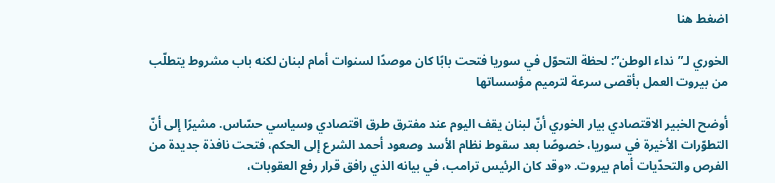اضغط هنا

الخوري لـ”نداء الوطن”: لحظة التحوّل في سوريا فتحت بابًا كان موصدًا لسنوات أمام لبنان لكنه باب مشروط يتطلّب من بيروت العمل بأقصى سرعة لترميم مؤسساتها

أوضح الخبير الاقتصادي بيار الخوري أنّ لبنان يقف اليوم عند مفترق طرق اقتصادي وسياسي حسّاس. مشيرًا إلى أنّ التطوّرات الأخيرة في سوريا، خصوصًا بعد سقوط نظام الأسد وصعود أحمد الشرع إلى الحكم، فتحت نافذة جديدة من الفرص والتحدّيات أمام بيروت. «وقد كان الرئيس ترامب، في بيانه الذي رافق قرار رفع العقوبات،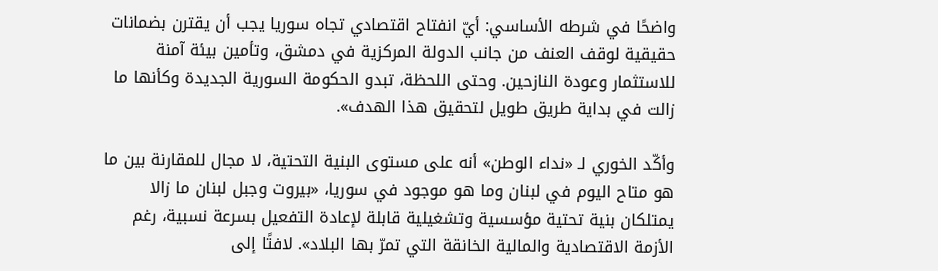واضحًا في شرطه الأساسي: أيّ انفتاح اقتصادي تجاه سوريا يجب أن يقترن بضمانات حقيقية لوقف العنف من جانب الدولة المركزية في دمشق، وتأمين بيئة آمنة للاستثمار وعودة النازحين. وحتى اللحظة، تبدو الحكومة السورية الجديدة وكأنها ما زالت في بداية طريق طويل لتحقيق هذا الهدف».

وأكّد الخوري لـ «نداء الوطن» أنه على مستوى البنية التحتية، لا مجال للمقارنة بين ما هو متاح اليوم في لبنان وما هو موجود في سوريا، «بيروت وجبل لبنان ما زالا يمتلكان بنية تحتية مؤسسية وتشغيلية قابلة لإعادة التفعيل بسرعة نسبية، رغم الأزمة الاقتصادية والمالية الخانقة التي تمرّ بها البلاد». لافتًا إلى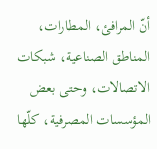أنّ المرافئ، المطارات، المناطق الصناعية، شبكات الاتصالات، وحتى بعض المؤسسات المصرفية، كلّها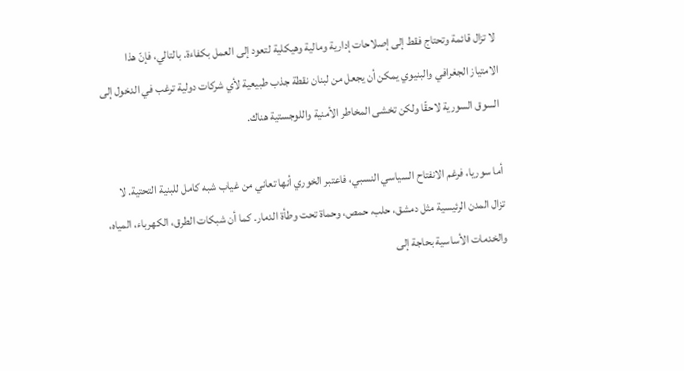لا تزال قائمة وتحتاج فقط إلى إصلاحات إدارية ومالية وهيكلية لتعود إلى العمل بكفاءة. بالتالي، فإنّ هذا الامتياز الجغرافي والبنيوي يمكن أن يجعل من لبنان نقطة جذب طبيعية لأي شركات دولية ترغب في الدخول إلى السوق السورية لاحقًا ولكن تخشى المخاطر الأمنية واللوجستية هناك.

أما سوريا، فرغم الانفتاح السياسي النسبي، فاعتبر الخوري أنها تعاني من غياب شبه كامل للبنية التحتية. لا تزال المدن الرئيسية مثل دمشق، حلب، حمص، وحماة تحت وطأة الدمار. كما أن شبكات الطرق، الكهرباء، المياه، والخدمات الأساسية بحاجة إلى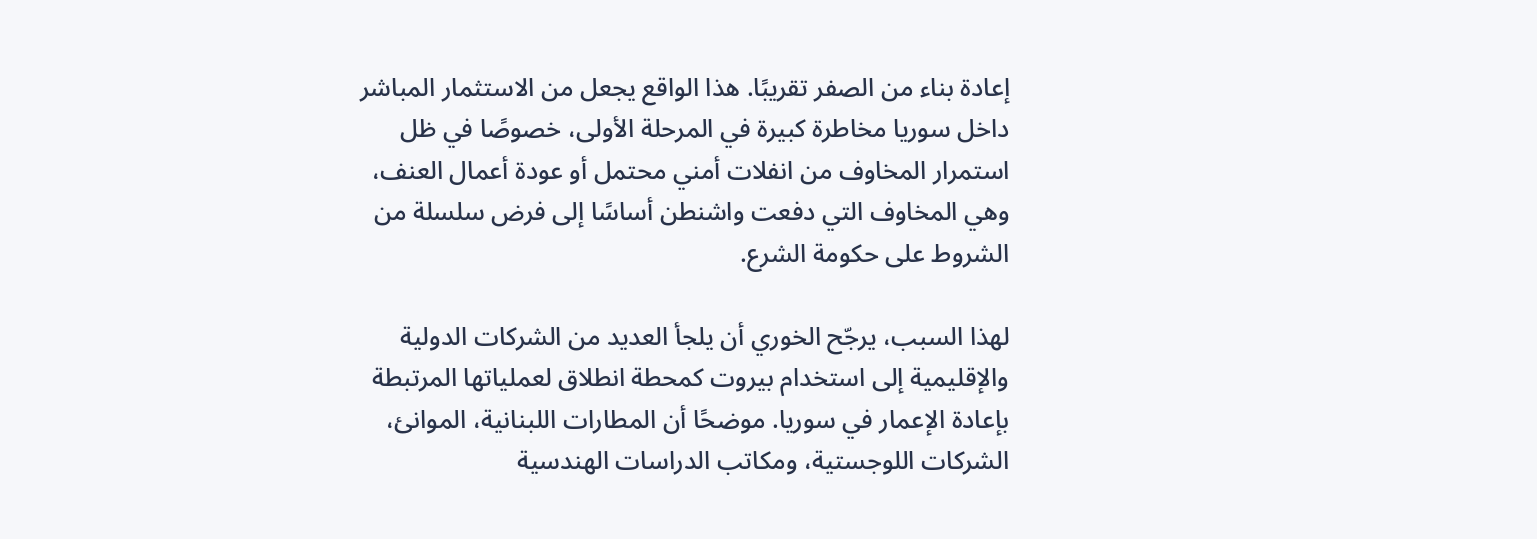إعادة بناء من الصفر تقريبًا. هذا الواقع يجعل من الاستثمار المباشر داخل سوريا مخاطرة كبيرة في المرحلة الأولى، خصوصًا في ظل استمرار المخاوف من انفلات أمني محتمل أو عودة أعمال العنف، وهي المخاوف التي دفعت واشنطن أساسًا إلى فرض سلسلة من الشروط على حكومة الشرع.

لهذا السبب، يرجّح الخوري أن يلجأ العديد من الشركات الدولية والإقليمية إلى استخدام بيروت كمحطة انطلاق لعملياتها المرتبطة بإعادة الإعمار في سوريا. موضحًا أن المطارات اللبنانية، الموانئ، الشركات اللوجستية، ومكاتب الدراسات الهندسية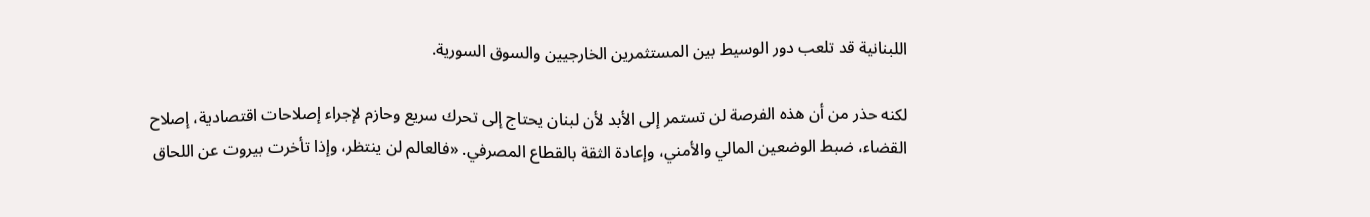اللبنانية قد تلعب دور الوسيط بين المستثمرين الخارجيين والسوق السورية.

لكنه حذر من أن هذه الفرصة لن تستمر إلى الأبد لأن لبنان يحتاج إلى تحرك سريع وحازم لإجراء إصلاحات اقتصادية، إصلاح القضاء، ضبط الوضعين المالي والأمني، وإعادة الثقة بالقطاع المصرفي. «فالعالم لن ينتظر، وإذا تأخرت بيروت عن اللحاق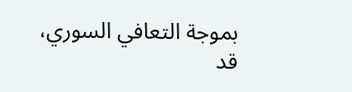بموجة التعافي السوري، قد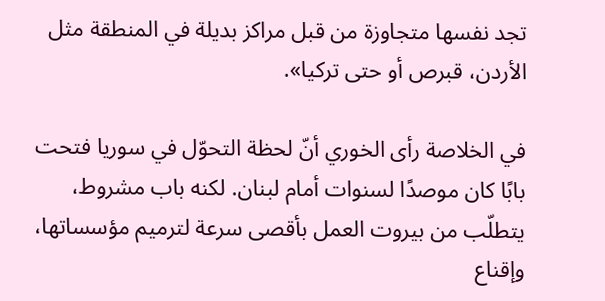تجد نفسها متجاوزة من قبل مراكز بديلة في المنطقة مثل الأردن، قبرص أو حتى تركيا».

في الخلاصة رأى الخوري أنّ لحظة التحوّل في سوريا فتحت بابًا كان موصدًا لسنوات أمام لبنان. لكنه باب مشروط، يتطلّب من بيروت العمل بأقصى سرعة لترميم مؤسساتها، وإقناع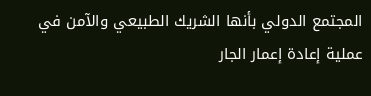المجتمع الدولي بأنها الشريك الطبيعي والآمن في عملية إعادة إعمار الجار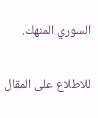السوري المنهك.

للاطلاع على المقال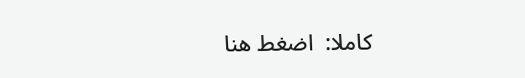كاملا:  اضغط هنا